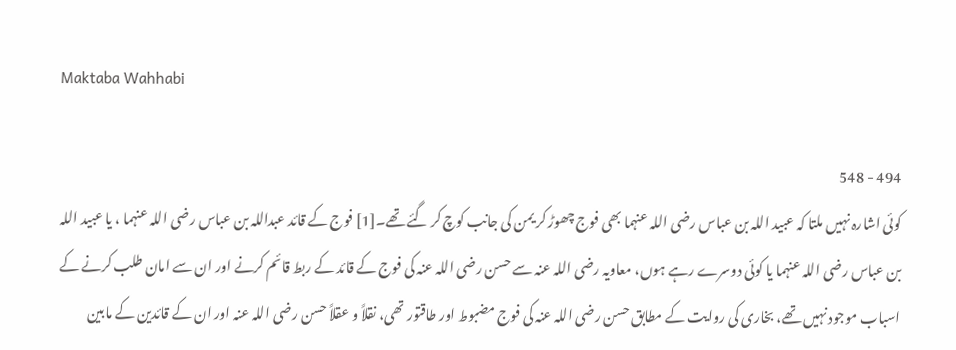Maktaba Wahhabi

494 - 548
کوئی اشارہ نہیں ملتا کہ عبید اللہ بن عباس رضی اللہ عنہما بھی فوج چھوڑ کر یمن کی جانب کوچ کر گئے تھے۔[1] فوج کے قائد عبداللہ بن عباس رضی اللہ عنہما ، یا عبید اللہ بن عباس رضی اللہ عنہما یا کوئی دوسرے رہے ہوں، معاویہ رضی اللہ عنہ سے حسن رضی اللہ عنہ کی فوج کے قائد کے ربط قائم کرنے اور ان سے امان طلب کرنے کے اسباب موجود نہیں تھے، بخاری کی روایت کے مطابق حسن رضی اللہ عنہ کی فوج مضبوط اور طاقتور تھی، نقلاً و عقلاً حسن رضی اللہ عنہ اور ان کے قائدین کے مابین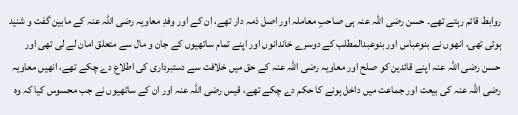روابط قائم رہتے تھے۔ حسن رضی اللہ عنہ ہی صاحبِ معاملہ اور اصل ذمہ دار تھے، ان کے اور وفدِ معاویہ رضی اللہ عنہ کے مابین گفت و شنید ہوئی تھی، انھوں نے بنوعباس اور بنوعبدالمطلب کے دوسرے خاندانوں اور اپنے تمام ساتھیوں کے جان و مال سے متعلق امان لے لی تھی اور حسن رضی اللہ عنہ اپنے قائدین کو صلح اور معاویہ رضی اللہ عنہ کے حق میں خلافت سے دستبرداری کی اطلاع دے چکے تھے، انھیں معاویہ رضی اللہ عنہ کی بیعت اور جماعت میں داخل ہونے کا حکم دے چکے تھے، قیس رضی اللہ عنہ اور ان کے ساتھیوں نے جب محسوس کیا کہ وہ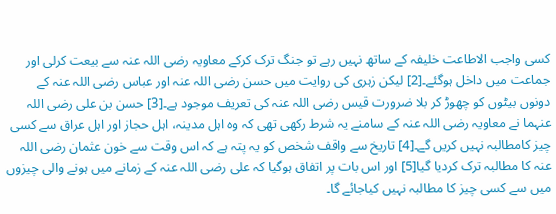کسی واجب الاطاعت خلیفہ کے ساتھ نہیں رہے تو جنگ ترک کرکے معاویہ رضی اللہ عنہ سے بیعت کرلی اور جماعت میں داخل ہوگئے۔[2] لیکن زہری کی روایت میں حسن رضی اللہ عنہ اور عباس رضی اللہ عنہ کے دونوں بیٹوں کو چھوڑ کر بلا ضرورت قیس رضی اللہ عنہ کی تعریف موجود ہے۔[3] حسن بن علی رضی اللہ عنہما نے معاویہ رضی اللہ عنہ کے سامنے یہ شرط رکھی تھی کہ وہ اہل مدینہ، اہل حجاز اور اہل عراق سے کسی چیز کامطالبہ نہیں کریں گے۔[4] تاریخ سے واقف شخص کو یہ پتہ ہے کہ اس وقت سے خون عثمان رضی اللہ عنہ کا مطالبہ ترک کردیا گیا[5] اور اس بات پر اتفاق ہوگیا کہ علی رضی اللہ عنہ کے زمانے میں ہونے والی چیزوں میں سے کسی چیز کا مطالبہ نہیں کیاجائے گا۔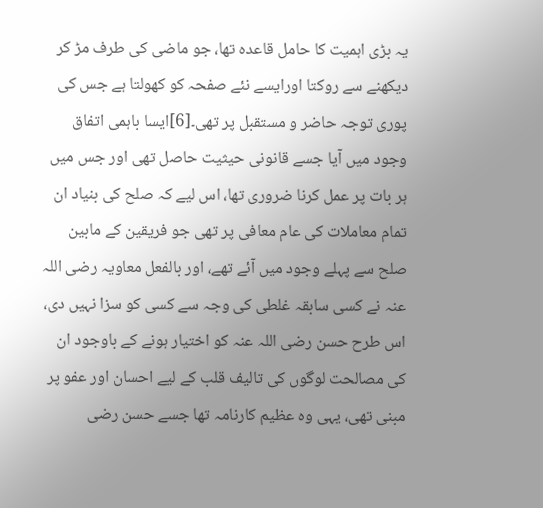یہ بڑی اہمیت کا حامل قاعدہ تھا، جو ماضی کی طرف مڑ کر دیکھنے سے روکتا اورایسے نئے صفحہ کو کھولتا ہے جس کی پوری توجہ حاضر و مستقبل پر تھی۔[6]ایسا باہمی اتفاق وجود میں آیا جسے قانونی حیثیت حاصل تھی اور جس میں ہر بات پر عمل کرنا ضروری تھا، اس لیے کہ صلح کی بنیاد ان تمام معاملات کی عام معافی پر تھی جو فریقین کے مابین صلح سے پہلے وجود میں آئے تھے، اور بالفعل معاویہ رضی اللہ عنہ نے کسی سابقہ غلطی کی وجہ سے کسی کو سزا نہیں دی، اس طرح حسن رضی اللہ عنہ کو اختیار ہونے کے باوجود ان کی مصالحت لوگوں کی تالیف قلب کے لیے احسان اور عفو پر مبنی تھی، یہی وہ عظیم کارنامہ تھا جسے حسن رضی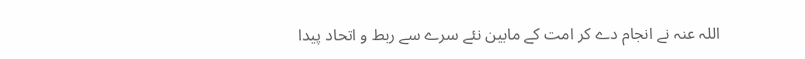اللہ عنہ نے انجام دے کر امت کے مابین نئے سرے سے ربط و اتحاد پیدا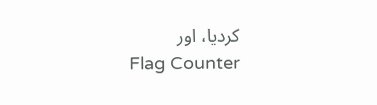کردیا، اور
Flag Counter